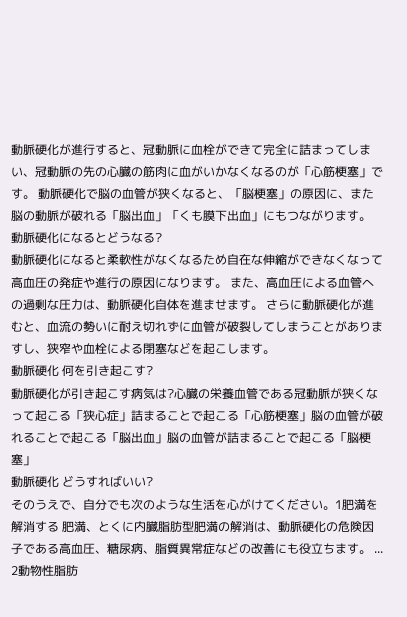動脈硬化が進行すると、冠動脈に血栓ができて完全に詰まってしまい、冠動脈の先の心臓の筋肉に血がいかなくなるのが「心筋梗塞」です。 動脈硬化で脳の血管が狭くなると、「脳梗塞」の原因に、また脳の動脈が破れる「脳出血」「くも膜下出血」にもつながります。
動脈硬化になるとどうなる?
動脈硬化になると柔軟性がなくなるため自在な伸縮ができなくなって高血圧の発症や進行の原因になります。 また、高血圧による血管への過剰な圧力は、動脈硬化自体を進ませます。 さらに動脈硬化が進むと、血流の勢いに耐え切れずに血管が破裂してしまうことがありますし、狭窄や血栓による閉塞などを起こします。
動脈硬化 何を引き起こす?
動脈硬化が引き起こす病気は?心臓の栄養血管である冠動脈が狭くなって起こる「狭心症」詰まることで起こる「心筋梗塞」脳の血管が破れることで起こる「脳出血」脳の血管が詰まることで起こる「脳梗塞」
動脈硬化 どうすればいい?
そのうえで、自分でも次のような生活を心がけてください。1肥満を解消する 肥満、とくに内臓脂肪型肥満の解消は、動脈硬化の危険因子である高血圧、糖尿病、脂質異常症などの改善にも役立ちます。 ... 2動物性脂肪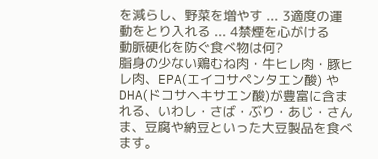を減らし、野菜を増やす ... 3適度の運動をとり入れる ... 4禁煙を心がける
動脈硬化を防ぐ食べ物は何?
脂身の少ない鶏むね肉・牛ヒレ肉・豚ヒレ肉、EPA(エイコサペンタエン酸) やDHA(ドコサヘキサエン酸)が豊富に含まれる、いわし・さば・ぶり・あじ・さんま、豆腐や納豆といった大豆製品を食べます。